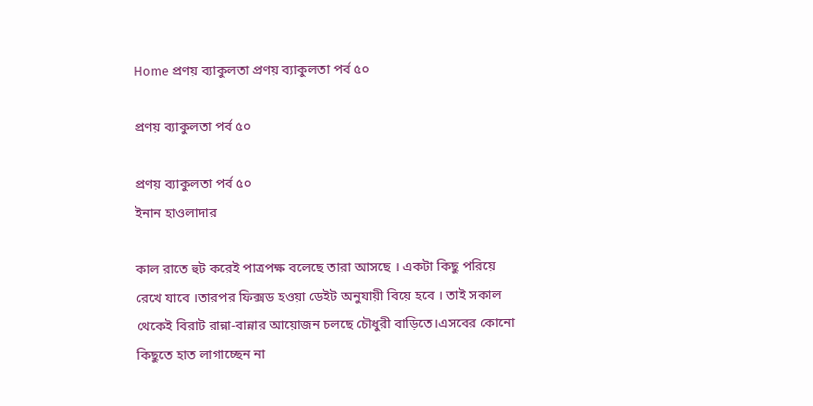Home প্রণয় ব্যাকুলতা প্রণয় ব্যাকুলতা পর্ব ৫০

প্রণয় ব্যাকুলতা পর্ব ৫০

প্রণয় ব্যাকুলতা পর্ব ৫০
ইনান হাওলাদার

কাল রাতে হুট করেই পাত্রপক্ষ বলেছে তারা আসছে । একটা কিছু পরিয়ে রেখে যাবে ।তারপর ফিক্সড হওয়া ডেইট অনুযায়ী বিয়ে হবে । তাই সকাল থেকেই বিরাট রান্না-বান্নার আয়োজন চলছে চৌধুরী বাড়িতে।এসবের কোনো কিছুতে হাত লাগাচ্ছেন না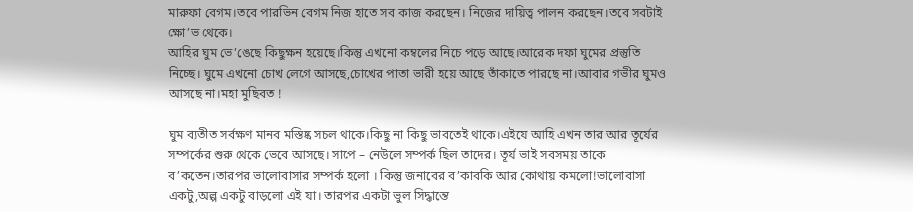মারুফা বেগম।তবে পারভিন বেগম নিজ হাতে সব কাজ করছেন। নিজের দায়িত্ব পালন করছেন।তবে সবটাই ক্ষো’ভ থেকে।
আহির ঘুম ভে’ঙেছে কিছুক্ষন হয়েছে।কিন্তু এখনো কম্বলের নিচে পড়ে আছে।আরেক দফা ঘুমের প্রস্তুতি নিচ্ছে। ঘুমে এখনো চোখ লেগে আসছে,চোখের পাতা ভারী হয়ে আছে তাঁকাতে পারছে না।আবার গভীর ঘুমও আসছে না।মহা মুছিবত !

ঘুম ব্যতীত সর্বক্ষণ মানব মস্তিষ্ক সচল থাকে।কিছু না কিছু ভাবতেই থাকে।এইযে আহি এখন তার আর তূর্যের সম্পর্কের শুরু থেকে ভেবে আসছে। সাপে – নেউলে সম্পর্ক ছিল তাদের। তূর্য ভাই সবসময় তাকে ব’কতেন।তারপর ভালোবাসার সম্পর্ক হলো । কিন্তু জনাবের ব’কাবকি আর কোথায় কমলো!ভালোবাসা একটু,অল্প একটু বাড়লো এই যা। তারপর একটা ভুল সিদ্ধান্তে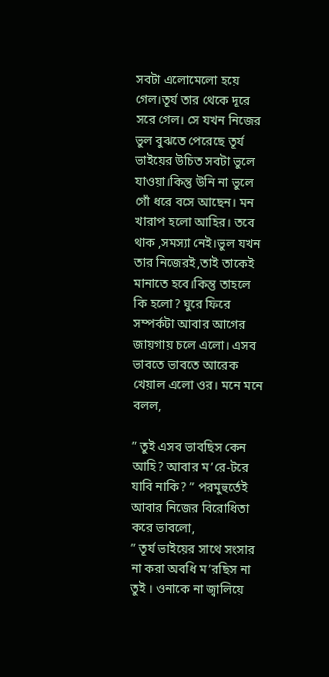সবটা এলোমেলো হয়ে গেল।তূর্য তার থেকে দূরে সরে গেল। সে যখন নিজের ভুল বুঝতে পেরেছে তূর্য ভাইয়ের উচিত সবটা ভুলে যাওয়া।কিন্তু উনি না ভুলে গোঁ ধরে বসে আছেন। মন খারাপ হলো আহির। তবে থাক ,সমস্যা নেই।ভুল যখন তার নিজেরই,তাই তাকেই মানাতে হবে।কিন্তু তাহলে কি হলো? ঘুরে ফিরে সম্পর্কটা আবার আগের জায়গায় চলে এলো। এসব ভাবতে ভাবতে আরেক খেয়াল এলো ওর। মনে মনে বলল,

” তুই এসব ভাবছিস কেন আহি? আবার ম’রে-টরে যাবি নাকি? ” পরমুহুর্তেই আবার নিজের বিরোধিতা করে ভাবলো,
” তূর্য ভাইয়ের সাথে সংসার না করা অবধি ম’রছিস না তুই । ওনাকে না জ্বালিয়ে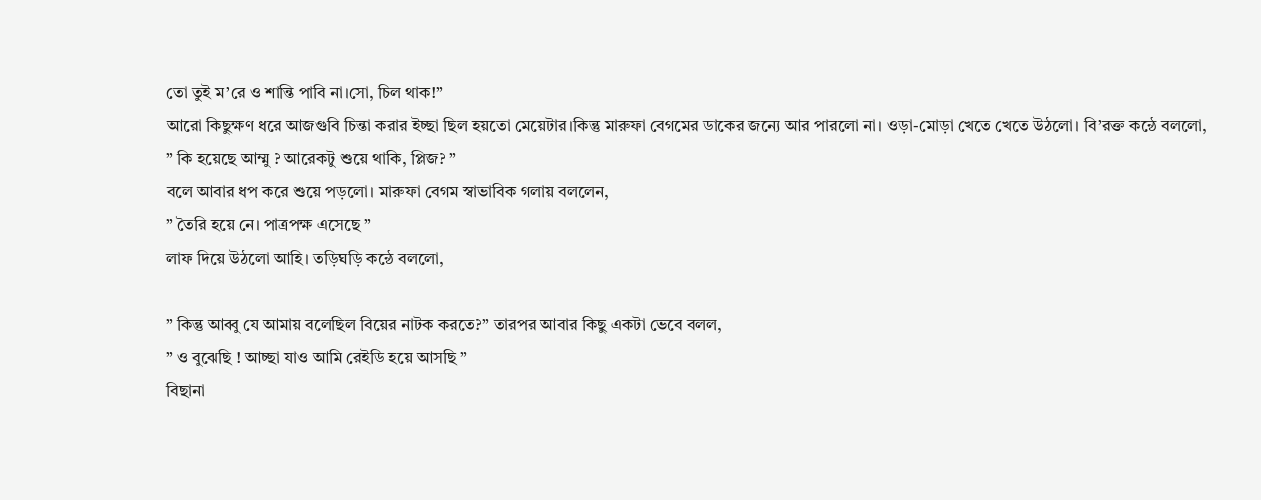তো তুই ম’রে ও শান্তি পাবি না।সো, চিল থাক!”
আরো কিছুক্ষণ ধরে আজগুবি চিন্তা করার ইচ্ছা ছিল হয়তো মেয়েটার।কিন্তু মারুফা বেগমের ডাকের জন্যে আর পারলো না। ওড়া-মোড়া খেতে খেতে উঠলো। বি’রক্ত কন্ঠে বললো,
” কি হয়েছে আম্মু ? আরেকটু শুয়ে থাকি, প্লিজ? ”
বলে আবার ধপ করে শুয়ে পড়লো। মারুফা বেগম স্বাভাবিক গলায় বললেন,
” তৈরি হয়ে নে। পাত্রপক্ষ এসেছে ”
লাফ দিয়ে উঠলো আহি। তড়িঘড়ি কন্ঠে বললো,

” কিন্তু আব্বু যে আমায় বলেছিল বিয়ের নাটক করতে?” তারপর আবার কিছু একটা ভেবে বলল,
” ও বুঝেছি ! আচ্ছা যাও আমি রেইডি হয়ে আসছি ”
বিছানা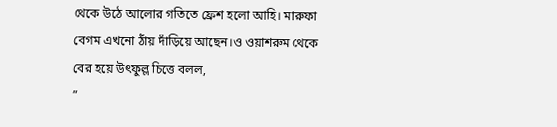থেকে উঠে আলোর গতিতে ফ্রেশ হলো আহি। মারুফা বেগম এখনো ঠাঁয় দাঁড়িয়ে আছেন।ও ওয়াশরুম থেকে বের হয়ে উৎফুল্ল চিত্তে বলল,
”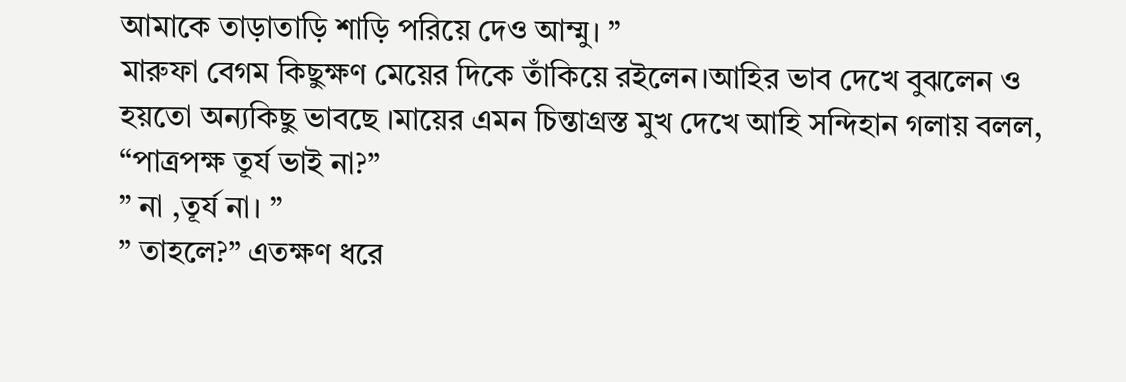আমাকে তাড়াতাড়ি শাড়ি পরিয়ে দেও আম্মু। ”
মারুফা বেগম কিছুক্ষণ মেয়ের দিকে তাঁকিয়ে রইলেন।আহির ভাব দেখে বুঝলেন ও হয়তো অন্যকিছু ভাবছে ।মায়ের এমন চিন্তাগ্রস্ত মুখ দেখে আহি সন্দিহান গলায় বলল,
“পাত্রপক্ষ তূর্য ভাই না?”
” না ,তূর্য না। ”
” তাহলে?” এতক্ষণ ধরে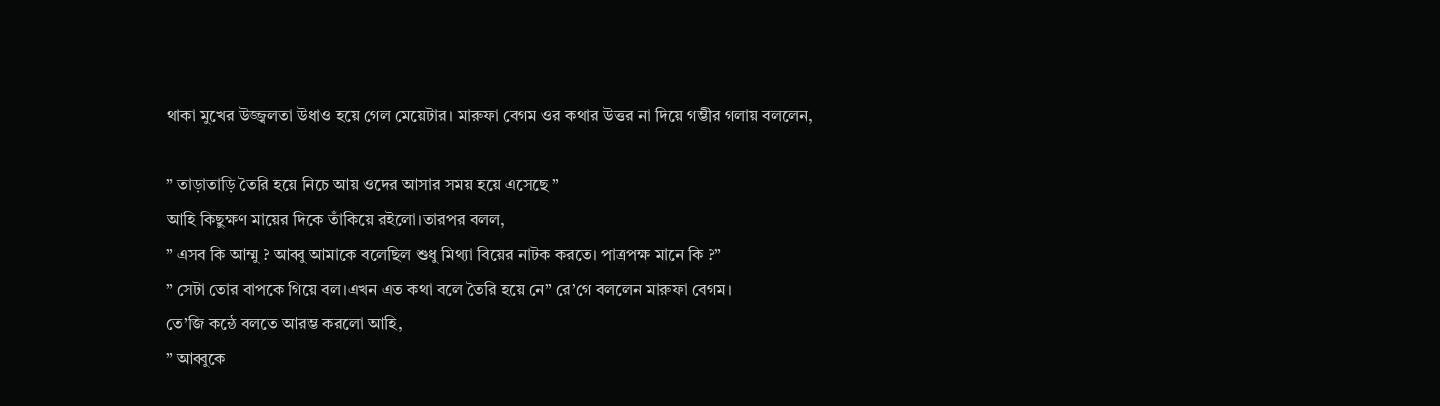থাকা মুখের উজ্জ্বলতা উধাও হয়ে গেল মেয়েটার। মারুফা বেগম ওর কথার উত্তর না দিয়ে গম্ভীর গলায় বললেন,

” তাড়াতাড়ি তৈরি হয়ে নিচে আয় ওদের আসার সময় হয়ে এসেছে ”
আহি কিছুক্ষণ মায়ের দিকে তাঁকিয়ে রইলো।তারপর বলল,
” এসব কি আম্মু ? আব্বু আমাকে বলেছিল শুধু মিথ্যা বিয়ের নাটক করতে। পাত্রপক্ষ মানে কি ?”
” সেটা তোর বাপকে গিয়ে বল।এখন এত কথা বলে তৈরি হয়ে নে” রে’গে বললেন মারুফা বেগম।
তে’জি কন্ঠে বলতে আরম্ভ করলো আহি,
” আব্বুকে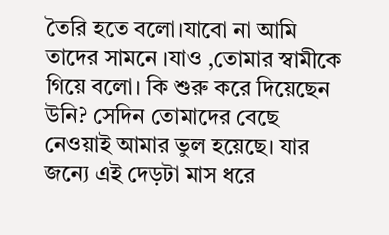তৈরি হতে বলো।যাবো না আমি তাদের সামনে ।যাও ,তোমার স্বামীকে গিয়ে বলো। কি শুরু করে দিয়েছেন উনি? সেদিন তোমাদের বেছে নেওয়াই আমার ভুল হয়েছে। যার জন্যে এই দেড়টা মাস ধরে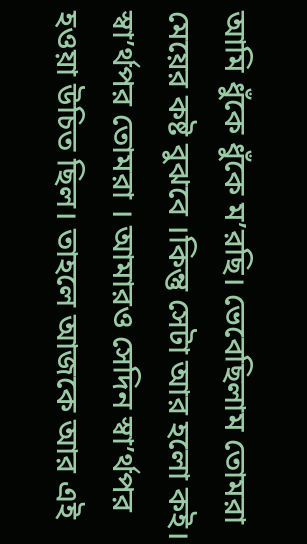আমি ধুঁকে ধুঁকে ম’রছি। ভেবেছিলাম তোমরা মেয়ের কষ্ট বুঝবে ।কিন্তু সেটা আর হলো কই। স্বা’র্থপর তোমরা । আমারও সেদিন স্বা’র্থপর হওয়া উচিত ছিল। তাহলে আজকে আর এই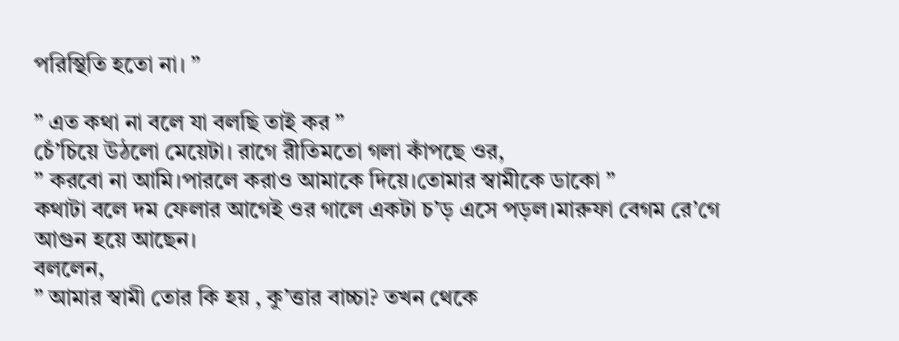পরিস্থিতি হতো না। ”

” এত কথা না বলে যা বলছি তাই কর ”
চেঁ’চিয়ে উঠলো মেয়েটা। রাগে রীতিমতো গলা কাঁপছে ওর,
” করবো না আমি।পারলে করাও আমাকে দিয়ে।তোমার স্বামীকে ডাকো ”
কথাটা বলে দম ফেলার আগেই ওর গালে একটা চ’ড় এসে পড়ল।মারুফা বেগম রে’গে আগুন হয়ে আছেন।
বললেন,
” আমার স্বামী তোর কি হয় , কু’ত্তার বাচ্চা? তখন থেকে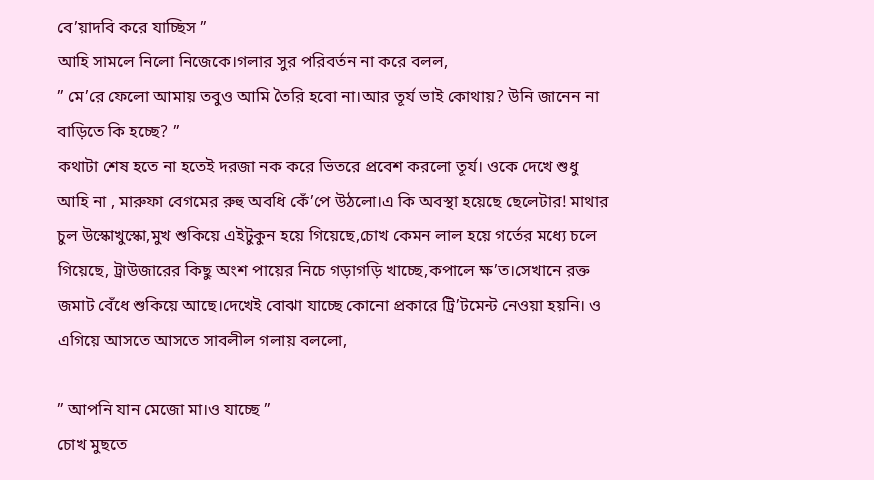বে’য়াদবি করে যাচ্ছিস ”
আহি সামলে নিলো নিজেকে।গলার সুর পরিবর্তন না করে বলল,
” মে’রে ফেলো আমায় তবুও আমি তৈরি হবো না।আর তূর্য ভাই কোথায়? উনি জানেন না বাড়িতে কি হচ্ছে? ”
কথাটা শেষ হতে না হতেই দরজা নক করে ভিতরে প্রবেশ করলো তূর্য। ওকে দেখে শুধু আহি না , মারুফা বেগমের রুহু অবধি কেঁ’পে উঠলো।এ কি অবস্থা হয়েছে ছেলেটার! মাথার চুল উস্কোখুস্কো,মুখ শুকিয়ে এইটুকুন হয়ে গিয়েছে,চোখ কেমন লাল হয়ে গর্তের মধ্যে চলে গিয়েছে, ট্রাউজারের কিছু অংশ পায়ের নিচে গড়াগড়ি খাচ্ছে,কপালে ক্ষ’ত।সেখানে রক্ত জমাট বেঁধে শুকিয়ে আছে।দেখেই বোঝা যাচ্ছে কোনো প্রকারে ট্রি’টমেন্ট নেওয়া হয়নি। ও এগিয়ে আসতে আসতে সাবলীল গলায় বললো,

” আপনি যান মেজো মা।ও যাচ্ছে ”
চোখ মুছতে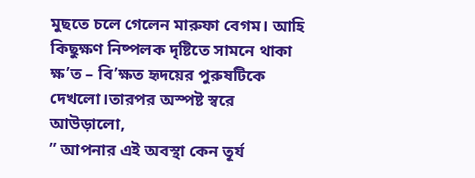মুছতে চলে গেলেন মারুফা বেগম। আহি কিছুক্ষণ নিষ্পলক দৃষ্টিতে সামনে থাকা ক্ষ’ত – বি’ক্ষত হৃদয়ের পুরুষটিকে দেখলো।তারপর অস্পষ্ট স্বরে আউড়ালো,
” আপনার এই অবস্থা কেন তূর্য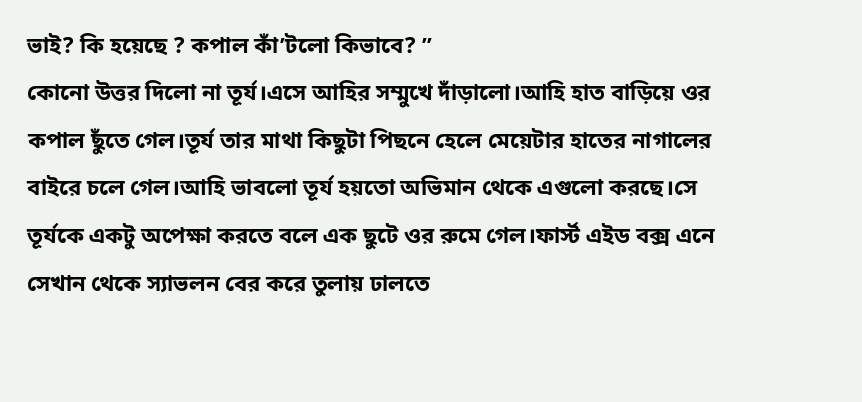ভাই? কি হয়েছে ? কপাল কাঁ’টলো কিভাবে? ”
কোনো উত্তর দিলো না তূর্য।এসে আহির সম্মুখে দাঁড়ালো।আহি হাত বাড়িয়ে ওর কপাল ছুঁতে গেল।তূর্য তার মাথা কিছুটা পিছনে হেলে মেয়েটার হাতের নাগালের বাইরে চলে গেল।আহি ভাবলো তূর্য হয়তো অভিমান থেকে এগুলো করছে।সে তূর্যকে একটু অপেক্ষা করতে বলে এক ছুটে ওর রুমে গেল।ফার্স্ট এইড বক্স এনে সেখান থেকে স্যাভলন বের করে তুলায় ঢালতে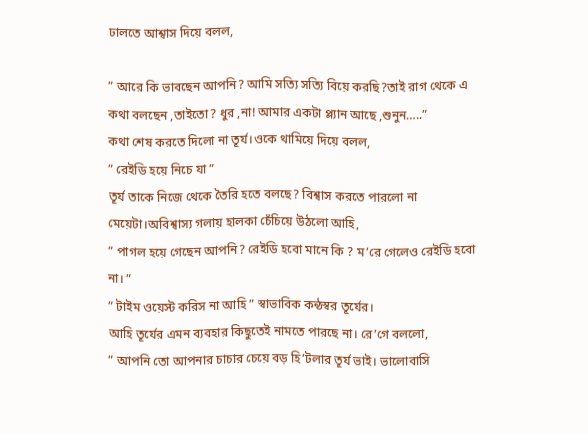ঢালতে আশ্বাস দিয়ে বলল,

” আরে কি ভাবছেন আপনি? আমি সত্যি সত্যি বিয়ে করছি?তাই রাগ থেকে এ কথা বলছেন ,তাইতো? ধুর ,না! আমার একটা প্ল্যান আছে ,শুনুন…..”
কথা শেষ করতে দিলো না তূর্য।ওকে থামিয়ে দিয়ে বলল,
” রেইডি হয়ে নিচে যা ”
তূর্য তাকে নিজে থেকে তৈরি হতে বলছে? বিশ্বাস করতে পারলো না মেয়েটা।অবিশ্বাস্য গলায় হালকা চেঁচিয়ে উঠলো আহি,
” পাগল হয়ে গেছেন আপনি? রেইডি হবো মানে কি ? ম’রে গেলেও রেইডি হবো না। ”
” টাইম ওয়েস্ট করিস না আহি ” স্বাভাবিক কন্ঠস্বর তূর্যের।
আহি তূর্যের এমন ব্যবহার কিছুতেই নামতে পারছে না। রে’গে বললো,
” আপনি তো আপনার চাচার চেয়ে বড় হি’টলার তূর্য ভাই। ভালোবাসি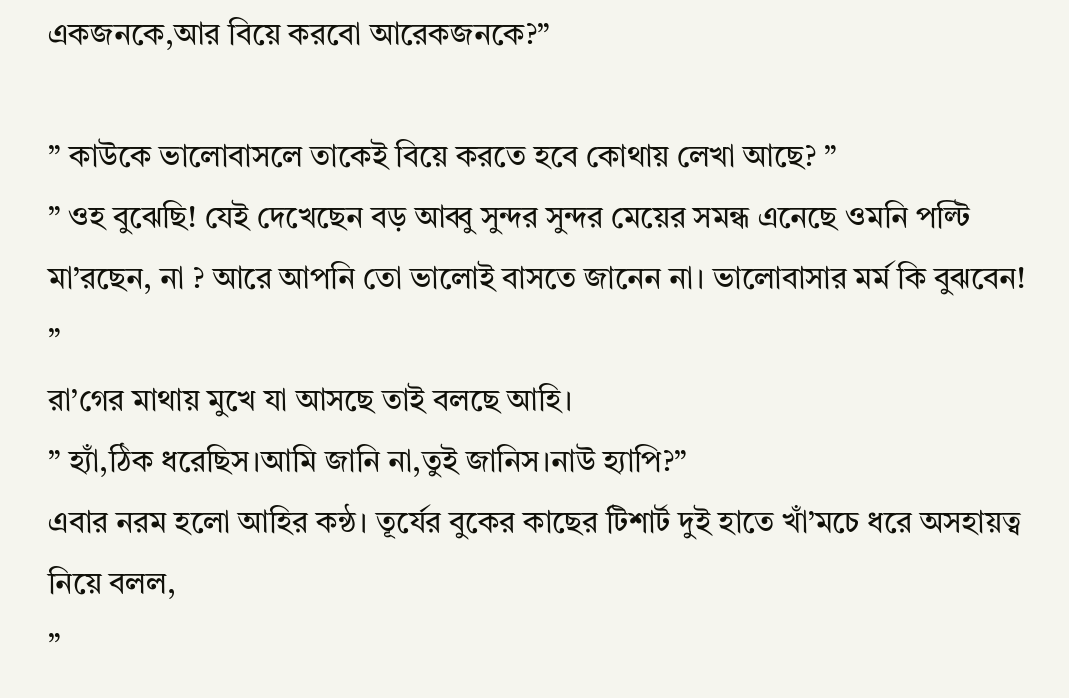একজনকে,আর বিয়ে করবো আরেকজনকে?”

” কাউকে ভালোবাসলে তাকেই বিয়ে করতে হবে কোথায় লেখা আছে? ”
” ওহ বুঝেছি! যেই দেখেছেন বড় আব্বু সুন্দর সুন্দর মেয়ের সমন্ধ এনেছে ওমনি পল্টি মা’রছেন, না ? আরে আপনি তো ভালোই বাসতে জানেন না। ভালোবাসার মর্ম কি বুঝবেন! ”
রা’গের মাথায় মুখে যা আসছে তাই বলছে আহি।
” হ্যাঁ,ঠিক ধরেছিস।আমি জানি না,তুই জানিস।নাউ হ্যাপি?”
এবার নরম হলো আহির কন্ঠ। তূর্যের বুকের কাছের টিশার্ট দুই হাতে খাঁ’মচে ধরে অসহায়ত্ব নিয়ে বলল,
”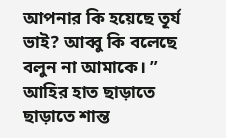আপনার কি হয়েছে তূর্য ভাই? আব্বু কি বলেছে বলুন না আমাকে। ”
আহির হাত ছাড়াতে ছাড়াতে শান্ত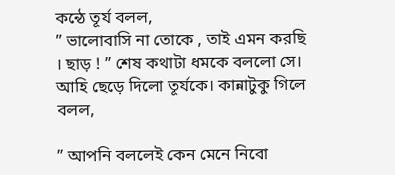কন্ঠে তূর্য বলল,
” ভালোবাসি না তোকে , তাই এমন করছি । ছাড় ! ” শেষ কথাটা ধমকে বললো সে।
আহি ছেড়ে দিলো তূর্যকে। কান্নাটুকু গিলে বলল,

” আপনি বললেই কেন মেনে নিবো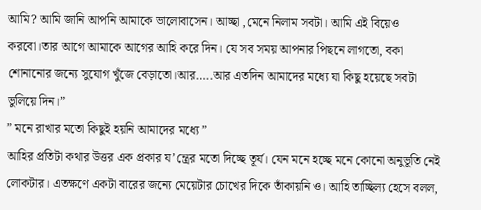আমি? আমি জানি আপনি আমাকে ভালোবাসেন। আচ্ছা ,মেনে নিলাম সবটা। আমি এই বিয়েও করবো।তার আগে আমাকে আগের আহি করে দিন। যে সব সময় আপনার পিছনে লাগতো, বকা শোনানোর জন্যে সুযোগ খুঁজে বেড়াতো।আর…..আর এতদিন আমাদের মধ্যে যা কিছু হয়েছে সবটা ভুলিয়ে দিন।”
” মনে রাখার মতো কিছুই হয়নি আমাদের মধ্যে ”
আহির প্রতিটা কথার উত্তর এক প্রকার য’ন্ত্রের মতো দিচ্ছে তূর্য। যেন মনে হচ্ছে মনে কোনো অনুভূতি নেই লোকটার। এতক্ষণে একটা বারের জন্যে মেয়েটার চোখের দিকে তাঁকায়নি ও। আহি তাচ্ছিল্য হেসে বলল,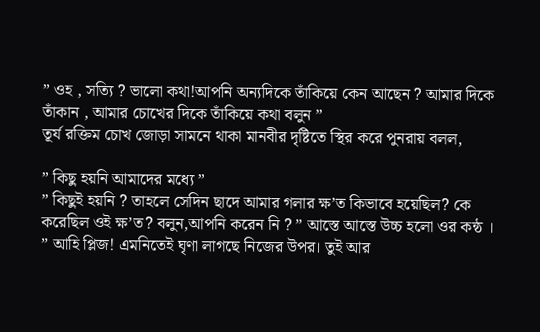” ওহ , সত্যি ? ভালো কথা!আপনি অন্যদিকে তাঁকিয়ে কেন আছেন ? আমার দিকে তাঁকান , আমার চোখের দিকে তাঁকিয়ে কথা বলুন ”
তূর্য রক্তিম চোখ জোড়া সামনে থাকা মানবীর দৃষ্টিতে স্থির করে পুনরায় বলল,

” কিছু হয়নি আমাদের মধ্যে ”
” কিছুই হয়নি ? তাহলে সেদিন ছাদে আমার গলার ক্ষ’ত কিভাবে হয়েছিল? কে করেছিল ওই ক্ষ’ত? বলুন,আপনি করেন নি ? ” আস্তে আস্তে উচ্চ হলো ওর কন্ঠ ।
” আহি প্লিজ! এমনিতেই ঘৃণা লাগছে নিজের উপর। তুই আর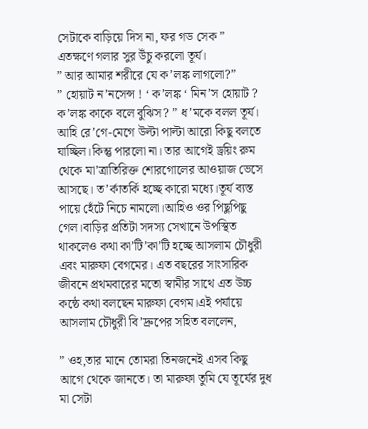সেটাকে বাড়িয়ে দিস না, ফর গড সেক ”
এতক্ষণে গলার সুর উঁচু করলো তূর্য।
” আর আমার শরীরে যে ক’লঙ্ক লাগলো?”
” হোয়াট ন’নসেন্স ! ‘ ক’লঙ্ক ‘ মিন’স হোয়াট ? ক’লঙ্ক কাকে বলে বুঝিস? ” ধ’মকে বলল তূর্য।
আহি রে’গে-মেগে উল্টা পাল্টা আরো কিছু বলতে যাচ্ছিল।কিন্তু পারলো না। তার আগেই ড্রয়িং রুম থেকে মা’ত্রাতিরিক্ত শোরগোলের আওয়াজ ভেসে আসছে। ত’র্কাতর্কি হচ্ছে কারো মধ্যে।তূর্য ব্যস্ত পায়ে হেঁটে নিচে নামলো।আহিও ওর পিছুপিছু গেল।বাড়ির প্রতিটা সদস্য সেখানে উপস্থিত থাকলেও কথা কা’টি’কা’টি হচ্ছে আসলাম চৌধুরী এবং মারুফা বেগমের। এত বছরের সাংসারিক জীবনে প্রথমবারের মতো স্বামীর সাথে এত উচ্চ কন্ঠে কথা বলছেন মারুফা বেগম।এই পর্যায়ে আসলাম চৌধুরী বি’দ্রুপের সহিত বললেন,

” ওহ,তার মানে তোমরা তিনজনেই এসব কিছু আগে থেকে জানতে। তা মারুফা তুমি যে তূর্যের দুধ মা সেটা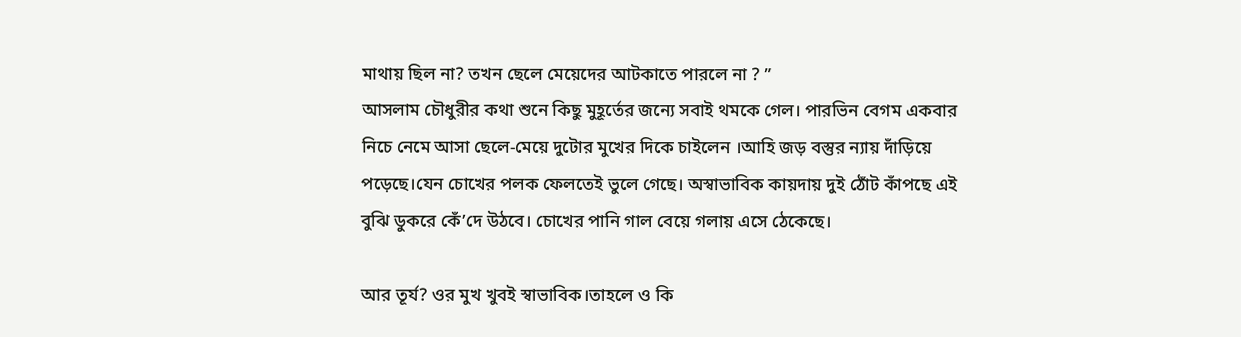মাথায় ছিল না? তখন ছেলে মেয়েদের আটকাতে পারলে না ? ”
আসলাম চৌধুরীর কথা শুনে কিছু মুহূর্তের জন্যে সবাই থমকে গেল। পারভিন বেগম একবার নিচে নেমে আসা ছেলে-মেয়ে দুটোর মুখের দিকে চাইলেন ।আহি জড় বস্তুর ন্যায় দাঁড়িয়ে পড়েছে।যেন চোখের পলক ফেলতেই ভুলে গেছে। অস্বাভাবিক কায়দায় দুই ঠোঁট কাঁপছে এই বুঝি ডুকরে কেঁ’দে উঠবে। চোখের পানি গাল বেয়ে গলায় এসে ঠেকেছে।

আর তূর্য? ওর মুখ খুবই স্বাভাবিক।তাহলে ও কি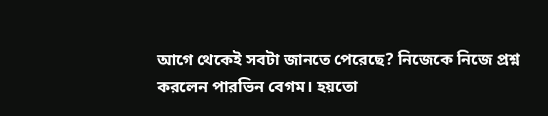আগে থেকেই সবটা জানতে পেরেছে? নিজেকে নিজে প্রশ্ন করলেন পারভিন বেগম। হয়তো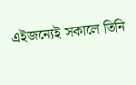এইজন্যেই সকালে তিনি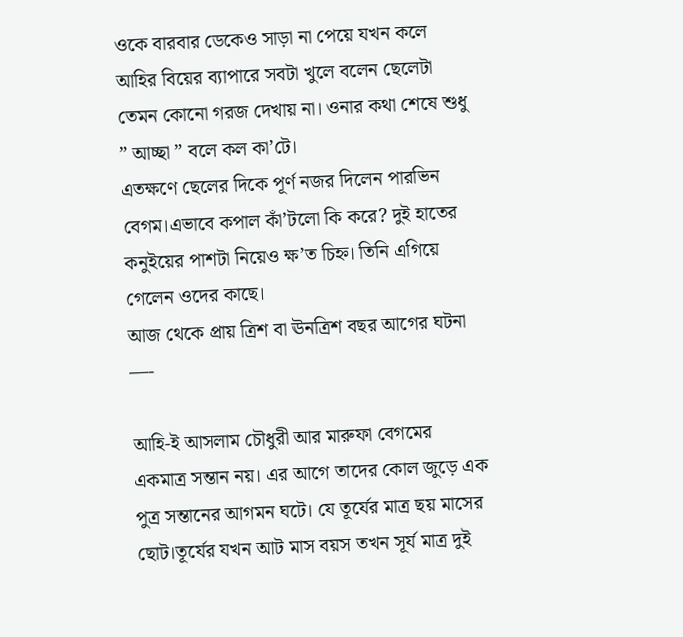ওকে বারবার ডেকেও সাড়া না পেয়ে যখন কলে আহির বিয়ের ব্যাপারে সবটা খুলে বলেন ছেলেটা তেমন কোনো গরজ দেখায় না। ওনার কথা শেষে শুধু ” আচ্ছা ” বলে কল কা’টে।
এতক্ষণে ছেলের দিকে পূর্ণ নজর দিলেন পারভিন বেগম।এভাবে কপাল কাঁ’টলো কি করে? দুই হাতের কনুইয়ের পাশটা নিয়েও ক্ষ’ত চিহ্ন। তিনি এগিয়ে গেলেন ওদের কাছে।
আজ থেকে প্রায় ত্রিশ বা ঊনত্রিশ বছর আগের ঘটনা —-

আহি-ই আসলাম চৌধুরী আর মারুফা বেগমের একমাত্র সন্তান নয়। এর আগে তাদের কোল জুড়ে এক পুত্র সন্তানের আগমন ঘটে। যে তূর্যের মাত্র ছয় মাসের ছোট।তূর্যের যখন আট মাস বয়স তখন সূর্য মাত্র দুই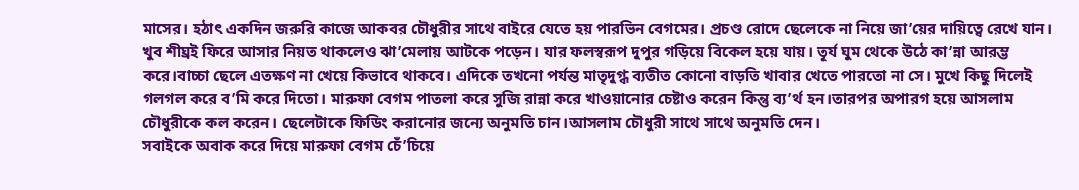মাসের। হঠাৎ একদিন জরুরি কাজে আকবর চৌধুরীর সাথে বাইরে যেতে হয় পারভিন বেগমের। প্রচণ্ড রোদে ছেলেকে না নিয়ে জা’য়ের দায়িত্বে রেখে যান। খুব শীঘ্রই ফিরে আসার নিয়ত থাকলেও ঝা’মেলায় আটকে পড়েন। যার ফলস্বরূপ দুপুর গড়িয়ে বিকেল হয়ে যায়। তূর্য ঘুম থেকে উঠে কা’ন্না আরম্ভ করে।বাচ্চা ছেলে এতক্ষণ না খেয়ে কিভাবে থাকবে। এদিকে তখনো পর্যন্ত মাতৃদুগ্ধ ব্যতীত কোনো বাড়তি খাবার খেতে পারতো না সে। মুখে কিছু দিলেই গলগল করে ব’মি করে দিতো। মারুফা বেগম পাতলা করে সুজি রান্না করে খাওয়ানোর চেষ্টাও করেন কিন্তু ব্য’র্থ হন।তারপর অপারগ হয়ে আসলাম চৌধুরীকে কল করেন। ছেলেটাকে ফিডিং করানোর জন্যে অনুমতি চান।আসলাম চৌধুরী সাথে সাথে অনুমতি দেন।
সবাইকে অবাক করে দিয়ে মারুফা বেগম চেঁ’চিয়ে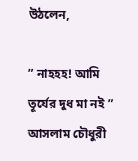উঠলেন,

” নাহহহ! আমি তূর্যের দুধ মা নই ”
আসলাম চৌধুরী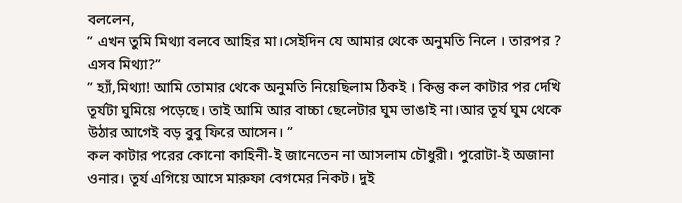বললেন,
” এখন তুমি মিথ্যা বলবে আহির মা।সেইদিন যে আমার থেকে অনুমতি নিলে । তারপর ? এসব মিথ্যা?”
” হ্যাঁ,মিথ্যা! আমি তোমার থেকে অনুমতি নিয়েছিলাম ঠিকই । কিন্তু কল কাটার পর দেখি তূর্যটা ঘুমিয়ে পড়েছে। তাই আমি আর বাচ্চা ছেলেটার ঘুম ভাঙাই না।আর তূর্য ঘুম থেকে উঠার আগেই বড় বুবু ফিরে আসেন। ”
কল কাটার পরের কোনো কাহিনী-ই জানেতেন না আসলাম চৌধুরী। পুরোটা-ই অজানা ওনার। তূর্য এগিয়ে আসে মারুফা বেগমের নিকট। দুই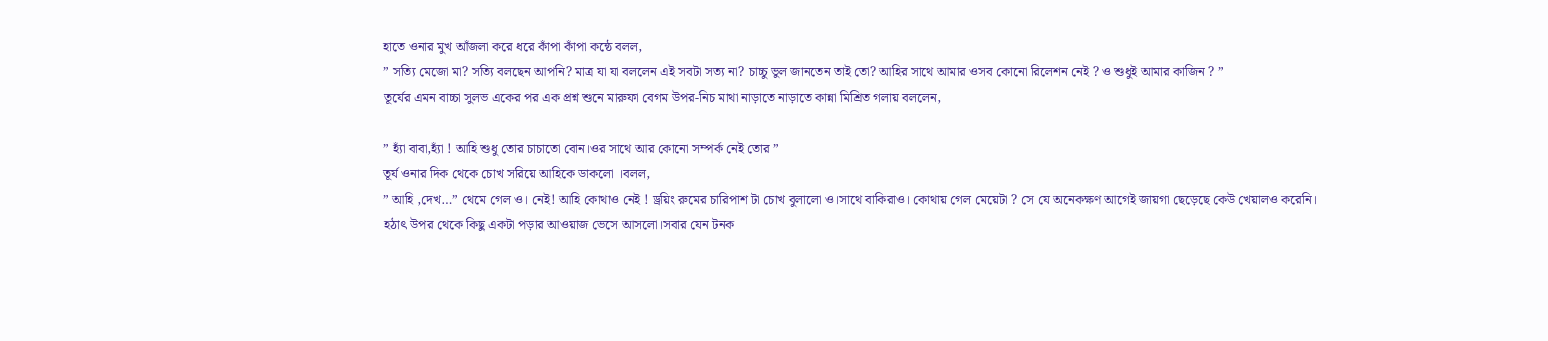হাতে ওনার মুখ আঁজলা করে ধরে কাঁপা কাঁপা কন্ঠে বলল,
” সত্যি মেজো মা? সত্যি বলছেন আপনি? মাত্র যা যা বললেন এই সবটা সত্য না? চাচ্চু ভুল জানতেন তাই তো? আহির সাথে আমার ওসব কোনো রিলেশন নেই ? ও শুধুই আমার কাজিন ? ”
তূর্যের এমন বাচ্চা সুলভ একের পর এক প্রশ্ন শুনে মারুফা বেগম উপর-নিচ মাথা নাড়াতে নাড়াতে কান্না মিশ্রিত গলায় বললেন,

” হ্যাঁ বাবা,হ্যাঁ ! আহি শুধু তোর চাচাতো বোন।ওর সাথে আর কোনো সম্পর্ক নেই তোর ”
তূর্য ওনার দিক থেকে চোখ সরিয়ে আহিকে ডাকলো ।বলল,
” আহি ,দেখ…” থেমে গেল ও। নেই! আহি কোথাও নেই ! ড্রয়িং রুমের চারিপাশ টা চোখ বুলালো ও।সাথে বাকিরাও। কোথায় গেল মেয়েটা ? সে যে অনেকক্ষণ আগেই জায়গা ছেড়েছে কেউ খেয়ালও করেনি।
হঠাৎ উপর থেকে কিছু একটা পড়ার আওয়াজ ভেসে আসলো।সবার যেন টনক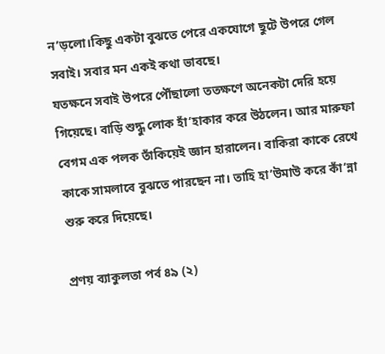ন’ড়লো।কিছু একটা বুঝতে পেরে একযোগে ছুটে উপরে গেল সবাই। সবার মন একই কথা ভাবছে।
যতক্ষনে সবাই উপরে পৌঁছালো ততক্ষণে অনেকটা দেরি হয়ে গিয়েছে। বাড়ি শুদ্ধু লোক হাঁ’হাকার করে উঠলেন। আর মারুফা বেগম এক পলক তাঁকিয়েই জ্ঞান হারালেন। বাকিরা কাকে রেখে কাকে সামলাবে বুঝতে পারছেন না। তাহি হা’উমাউ করে কাঁ’ন্না শুরু করে দিয়েছে।

প্রণয় ব্যাকুলতা পর্ব ৪৯ (২)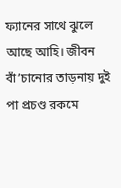ফ্যানের সাথে ঝুলে আছে আহি। জীবন বাঁ’চানোর তাড়নায় দুই পা প্রচণ্ড রকমে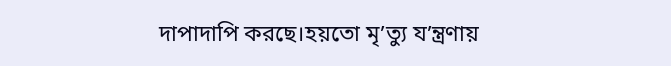দাপাদাপি করছে।হয়তো মৃ’ত্যু য’ন্ত্রণায়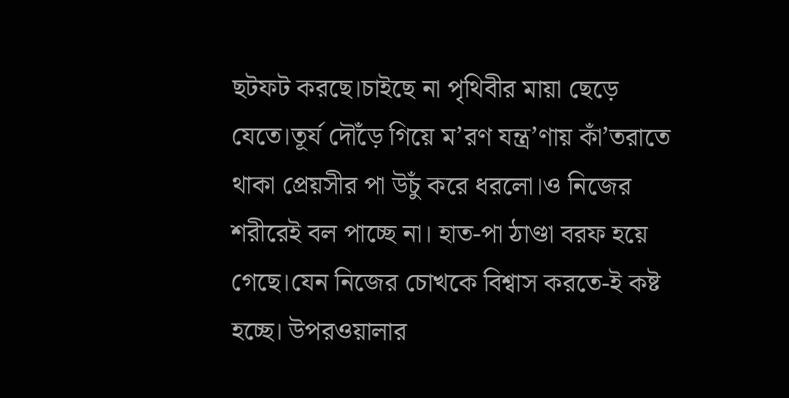ছটফট করছে।চাইছে না পৃথিবীর মায়া ছেড়ে যেতে।তূর্য দৌঁড়ে গিয়ে ম’রণ যন্ত্র’ণায় কাঁ’তরাতে থাকা প্রেয়সীর পা উচুঁ করে ধরলো।ও নিজের শরীরেই বল পাচ্ছে না। হাত-পা ঠাণ্ডা বরফ হয়ে গেছে।যেন নিজের চোখকে বিশ্বাস করতে-ই কষ্ট হচ্ছে। উপরওয়ালার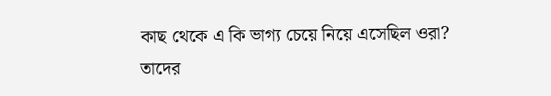কাছ থেকে এ কি ভাগ্য চেয়ে নিয়ে এসেছিল ওরা? তাদের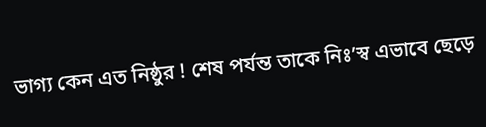ভাগ্য কেন এত নিষ্ঠুর ! শেষ পর্যন্ত তাকে নিঃ’স্ব এভাবে ছেড়ে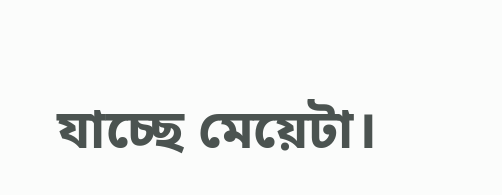যাচ্ছে মেয়েটা।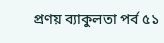প্রণয় ব্যাকুলতা পর্ব ৫১